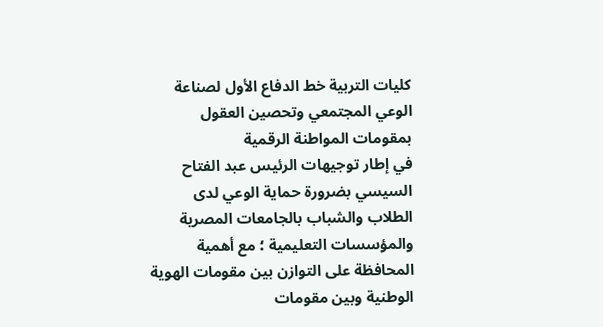كليات التربية خط الدفاع الأول لصناعة الوعي المجتمعي وتحصين العقول بمقومات المواطنة الرقمية
في إطار توجيهات الرئيس عبد الفتاح السيسي بضرورة حماية الوعي لدى الطلاب والشباب بالجامعات المصرية والمؤسسات التعليمية ؛ مع أهمية المحافظة على التوازن بين مقومات الهوية الوطنية وبين مقومات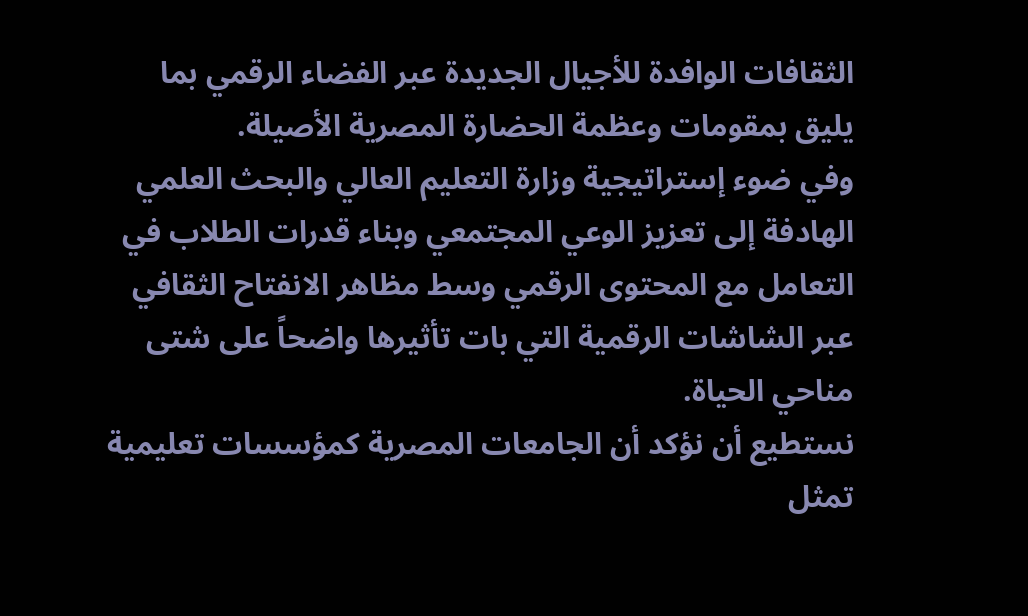الثقافات الوافدة للأجيال الجديدة عبر الفضاء الرقمي بما يليق بمقومات وعظمة الحضارة المصرية الأصيلة.
وفي ضوء إستراتيجية وزارة التعليم العالي والبحث العلمي الهادفة إلى تعزيز الوعي المجتمعي وبناء قدرات الطلاب في التعامل مع المحتوى الرقمي وسط مظاهر الانفتاح الثقافي عبر الشاشات الرقمية التي بات تأثيرها واضحاً على شتى مناحي الحياة.
نستطيع أن نؤكد أن الجامعات المصرية كمؤسسات تعليمية تمثل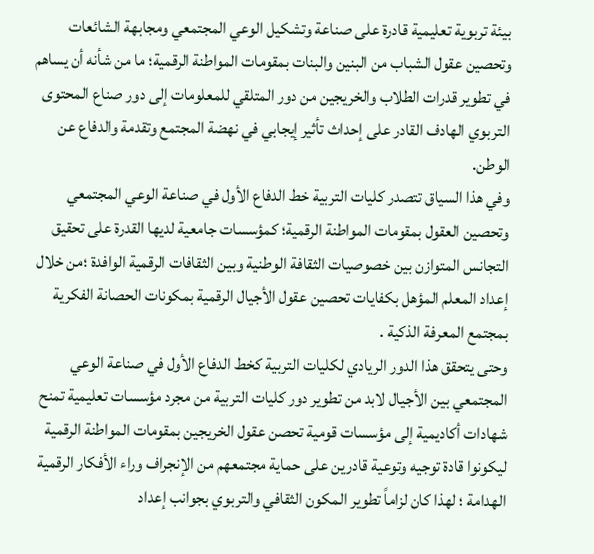بيئة تربوية تعليمية قادرة على صناعة وتشكيل الوعي المجتمعي ومجابهة الشائعات وتحصين عقول الشباب من البنين والبنات بمقومات المواطنة الرقمية؛ ما من شأنه أن يساهم في تطوير قدرات الطلاب والخريجين من دور المتلقي للمعلومات إلى دور صناع المحتوى التربوي الهادف القادر على إحداث تأثير إيجابي في نهضة المجتمع وتقدمة والدفاع عن الوطن.
وفي هذا السياق تتصدر كليات التربية خط الدفاع الأول في صناعة الوعي المجتمعي وتحصين العقول بمقومات المواطنة الرقمية؛ كمؤسسات جامعية لديها القدرة على تحقيق التجانس المتوازن بين خصوصيات الثقافة الوطنية وبين الثقافات الرقمية الوافدة ؛من خلال إعداد المعلم المؤهل بكفايات تحصين عقول الأجيال الرقمية بمكونات الحصانة الفكرية بمجتمع المعرفة الذكية .
وحتى يتحقق هذا الدور الريادي لكليات التربية كخط الدفاع الأول في صناعة الوعي المجتمعي بين الأجيال لابد من تطوير دور كليات التربية من مجرد مؤسسات تعليمية تمنح شهادات أكاديمية إلى مؤسسات قومية تحصن عقول الخريجين بمقومات المواطنة الرقمية ليكونوا قادة توجيه وتوعية قادرين على حماية مجتمعهم من الإنجراف وراء الأفكار الرقمية الهدامة ؛ لهذا كان لزاماً تطوير المكون الثقافي والتربوي بجوانب إعداد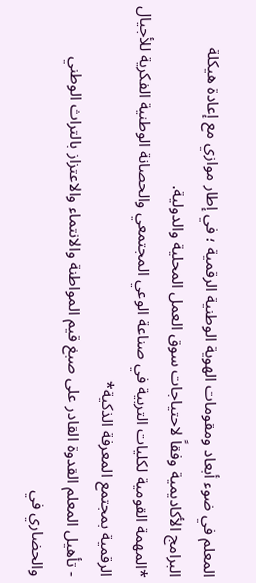المعلم في ضوء أبعاد ومقومات الهوية الوطنية الرقمية ؛ في إطار موازي مع إعادة هيكلة البرامج الأكاديمية وفقاً لاحتياجات سوق العمل المحلية والدولية.
*المهمة القومية لكليات التربية في صناعة الوعي المجتمعي والحصانة الوطنية الفكرية للأجيال الرقمية بمجتمع المعرفة الذكية*
- تأهيل المعلم القدوة القادر على صبغ قيم المواطنة والانتماء والاعتزاز بالتراث الوطني والحضاري في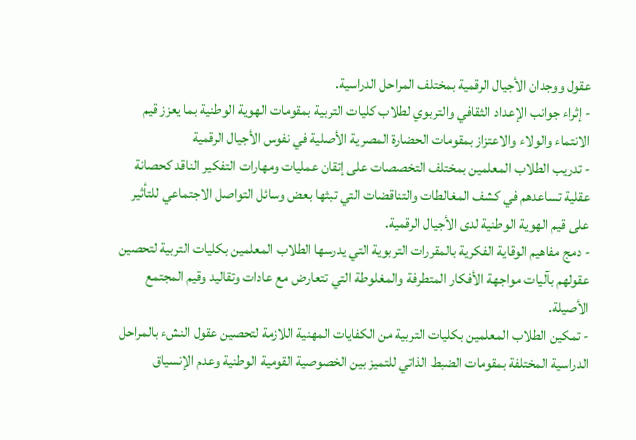عقول ووجدان الأجيال الرقمية بمختلف المراحل الدراسية.
- إثراء جوانب الإعداد الثقافي والتربوي لطلاب كليات التربية بمقومات الهوية الوطنية بما يعزز قيم الانتماء والولاء والاعتزاز بمقومات الحضارة المصرية الأصلية في نفوس الأجيال الرقمية
- تدريب الطلاب المعلمين بمختلف التخصصات على إتقان عمليات ومهارات التفكير الناقد كحصانة عقلية تساعدهم في كشف المغالطات والتناقضات التي تبثها بعض وسائل التواصل الاجتماعي للتأثير على قيم الهوية الوطنية لدى الأجيال الرقمية.
- دمج مفاهيم الوقاية الفكرية بالمقررات التربوية التي يدرسها الطلاب المعلمين بكليات التربية لتحصين عقولهم بآليات مواجهة الأفكار المتطرفة والمغلوطة التي تتعارض مع عادات وتقاليد وقيم المجتمع الأصيلة.
- تمكين الطلاب المعلمين بكليات التربية من الكفايات المهنية اللازمة لتحصين عقول النشء بالمراحل الدراسية المختلفة بمقومات الضبط الذاتي للتميز بين الخصوصية القومية الوطنية وعدم الإنسياق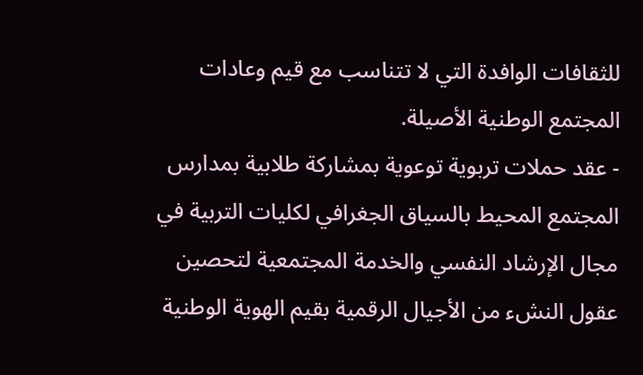للثقافات الوافدة التي لا تتناسب مع قيم وعادات المجتمع الوطنية الأصيلة.
- عقد حملات تربوية توعوية بمشاركة طلابية بمدارس المجتمع المحيط بالسياق الجغرافي لكليات التربية في مجال الإرشاد النفسي والخدمة المجتمعية لتحصين عقول النشء من الأجيال الرقمية بقيم الهوية الوطنية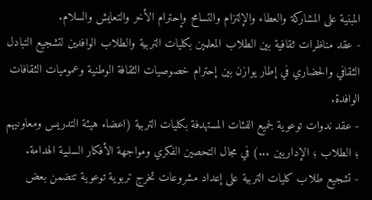المبنية على المشاركة والعطاء والإلتزام والتسامح وإحترام الأخر والتعايش والسلام.
- عقد مناظرات ثقافية بين الطلاب المعلمين بكليات التربية والطلاب الوافدين لتشجيع التبادل الثقافي والحضاري في إطار يوازن بين إحترام خصوصيات الثقافة الوطنية وعموميات الثقافات الوافدة.
- عقد ندوات توعوية لجميع الفئات المستهدفة بكليات التربية (اعضاء هيئة التدريس ومعاونيهم ؛ الطلاب ؛ الإداريين ...) في مجال التحصين الفكري ومواجهة الأفكار السلبية الهدامة.
- تشجيع طلاب كليات التربية على إعداد مشروعات تخرج تربوية توعوية تتضمن بعض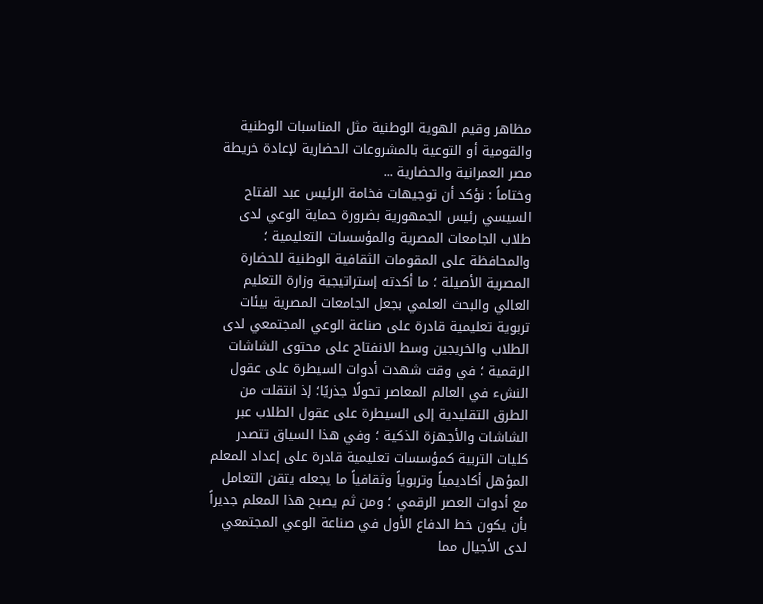مظاهر وقيم الهوية الوطنية مثل المناسبات الوطنية والقومية أو التوعية بالمشروعات الحضارية لإعادة خريطة مصر العمرانية والحضارية ...
وختاماً : نؤكد أن توجيهات فخامة الرئيس عبد الفتاح السيسي رئيس الجمهورية بضرورة حماية الوعي لدى طلاب الجامعات المصرية والمؤسسات التعليمية ؛ والمحافظة على المقومات الثقافية الوطنية للحضارة المصرية الأصيلة ؛ ما أكدته إستراتيجية وزارة التعليم العالي والبحث العلمي بجعل الجامعات المصرية بيئات تربوية تعليمية قادرة على صناعة الوعي المجتمعي لدى الطلاب والخريجين وسط الانفتاح على محتوى الشاشات الرقمية ؛ في وقت شهدت أدوات السيطرة على عقول النشء في العالم المعاصر تحولًا جذريًا؛ إذ انتقلت من الطرق التقليدية إلى السيطرة على عقول الطلاب عبر الشاشات والأجهزة الذكية ؛ وفي هذا السياق تتصدر كليات التربية كمؤسسات تعليمية قادرة على إعداد المعلم المؤهل أكاديمياً وتربوياً وثقافياً ما يجعله يتقن التعامل مع أدوات العصر الرقمي ؛ ومن ثم يصبح هذا المعلم جديراً بأن يكون خط الدفاع الأول في صناعة الوعي المجتمعي لدى الأجيال مما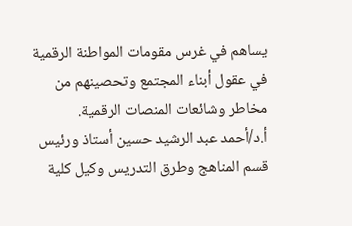يساهم في غرس مقومات المواطنة الرقمية في عقول أبناء المجتمع وتحصينهم من مخاطر وشائعات المنصات الرقمية.
أ.د/أحمد عبد الرشيد حسين أستاذ ورئيس قسم المناهج وطرق التدريس وكيل كلية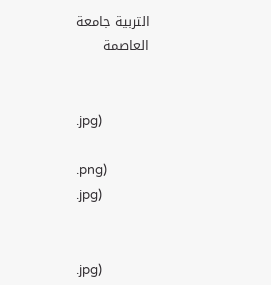التربية جامعة العاصمة


.jpg)

.png)
.jpg)


.jpg)